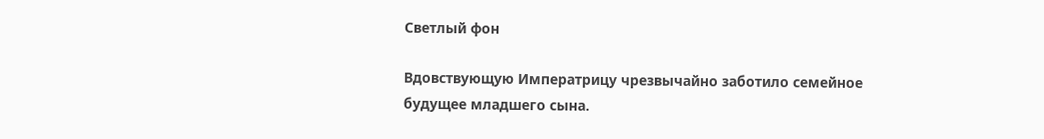Светлый фон

Вдовствующую Императрицу чрезвычайно заботило семейное будущее младшего сына.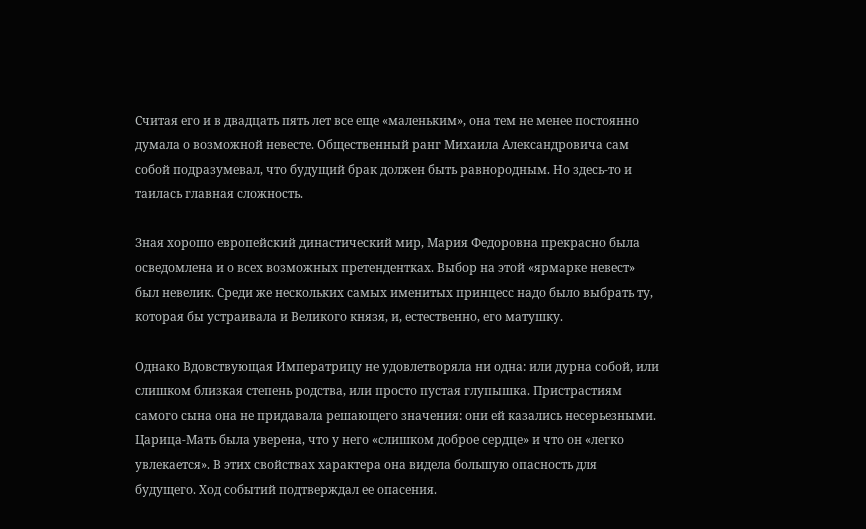Считая его и в двадцать пять лет все еще «маленьким», она тем не менее постоянно думала о возможной невесте. Общественный ранг Михаила Александровича сам собой подразумевал, что будущий брак должен быть равнородным. Но здесь-то и таилась главная сложность.

Зная хорошо европейский династический мир, Мария Федоровна прекрасно была осведомлена и о всех возможных претендентках. Выбор на этой «ярмарке невест» был невелик. Среди же нескольких самых именитых принцесс надо было выбрать ту, которая бы устраивала и Великого князя, и, естественно, его матушку.

Однако Вдовствующая Императрицу не удовлетворяла ни одна: или дурна собой, или слишком близкая степень родства, или просто пустая глупышка. Пристрастиям самого сына она не придавала решающего значения: они ей казались несерьезными. Царица-Мать была уверена, что у него «слишком доброе сердце» и что он «легко увлекается». В этих свойствах характера она видела большую опасность для будущего. Ход событий подтверждал ее опасения.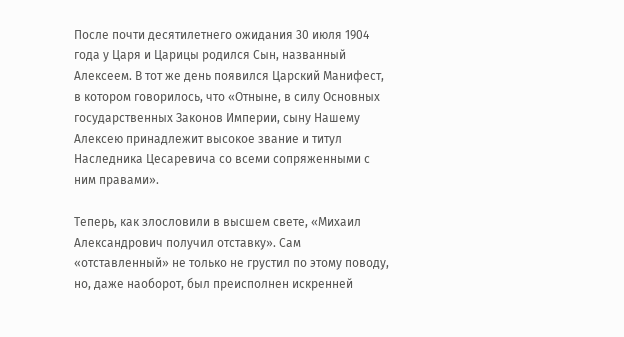После почти десятилетнего ожидания 30 июля 1904 года у Царя и Царицы родился Сын, названный Алексеем. В тот же день появился Царский Манифест, в котором говорилось, что «Отныне, в силу Основных государственных Законов Империи, сыну Нашему Алексею принадлежит высокое звание и титул Наследника Цесаревича со всеми сопряженными с ним правами».

Теперь, как злословили в высшем свете, «Михаил Александрович получил отставку». Сам «отставленный» не только не грустил по этому поводу, но, даже наоборот, был преисполнен искренней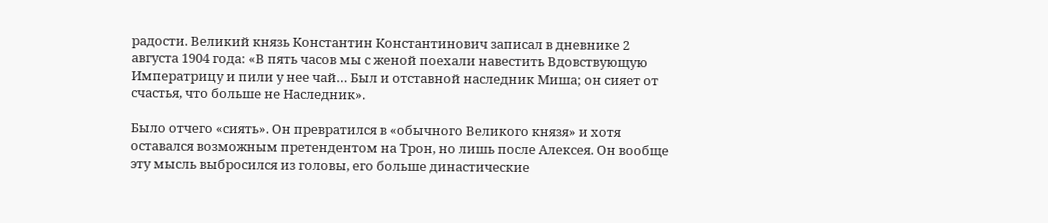радости. Великий князь Константин Константинович записал в дневнике 2 августа 1904 года: «В пять часов мы с женой поехали навестить Вдовствующую Императрицу и пили у нее чай… Был и отставной наследник Миша; он сияет от счастья, что больше не Наследник».

Было отчего «сиять». Он превратился в «обычного Великого князя» и хотя оставался возможным претендентом на Трон, но лишь после Алексея. Он вообще эту мысль выбросился из головы, его больше династические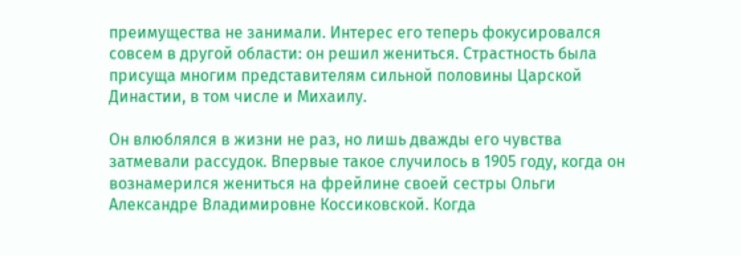преимущества не занимали. Интерес его теперь фокусировался совсем в другой области: он решил жениться. Страстность была присуща многим представителям сильной половины Царской Династии, в том числе и Михаилу.

Он влюблялся в жизни не раз, но лишь дважды его чувства затмевали рассудок. Впервые такое случилось в 1905 году, когда он вознамерился жениться на фрейлине своей сестры Ольги Александре Владимировне Коссиковской. Когда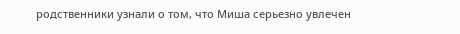родственники узнали о том, что Миша серьезно увлечен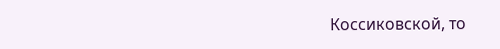Коссиковской, то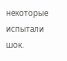некоторые испытали шок.